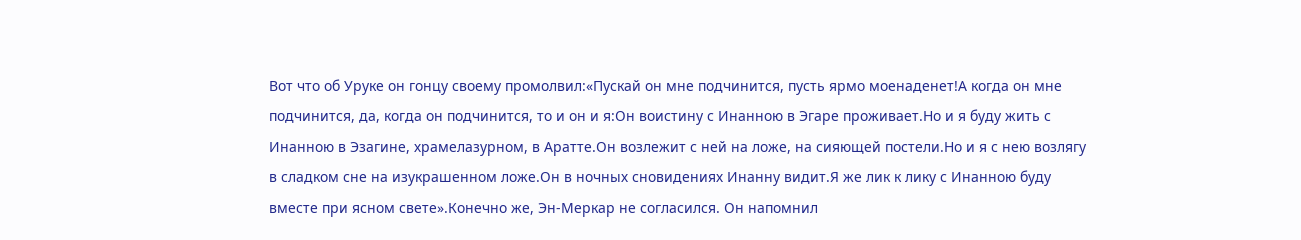Вот что об Уруке он гонцу своему промолвил:«Пускай он мне подчинится, пусть ярмо моенаденет!А когда он мне подчинится, да, когда он подчинится, то и он и я:Он воистину с Инанною в Эгаре проживает.Но и я буду жить с Инанною в Эзагине, храмелазурном, в Аратте.Он возлежит с ней на ложе, на сияющей постели.Но и я с нею возлягу в сладком сне на изукрашенном ложе.Он в ночных сновидениях Инанну видит.Я же лик к лику с Инанною буду вместе при ясном свете».Конечно же, Эн-Меркар не согласился. Он напомнил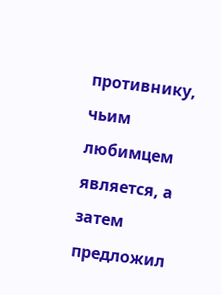противнику, чьим любимцем является, а затем предложил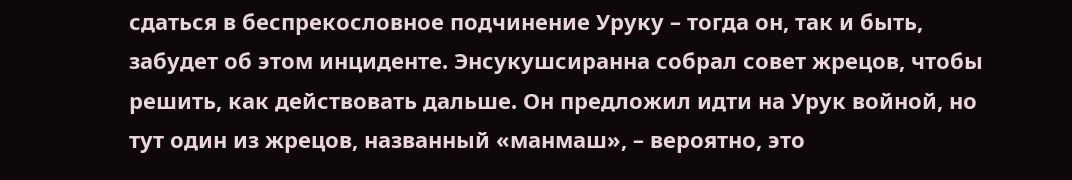сдаться в беспрекословное подчинение Уруку – тогда он, так и быть, забудет об этом инциденте. Энсукушсиранна собрал совет жрецов, чтобы решить, как действовать дальше. Он предложил идти на Урук войной, но тут один из жрецов, названный «манмаш», – вероятно, это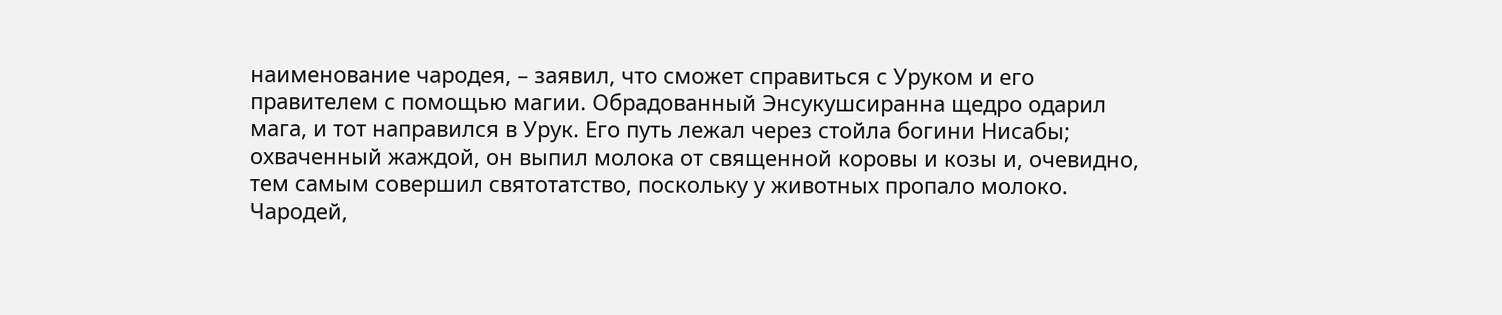наименование чародея, – заявил, что сможет справиться с Уруком и его правителем с помощью магии. Обрадованный Энсукушсиранна щедро одарил мага, и тот направился в Урук. Его путь лежал через стойла богини Нисабы; охваченный жаждой, он выпил молока от священной коровы и козы и, очевидно, тем самым совершил святотатство, поскольку у животных пропало молоко.
Чародей,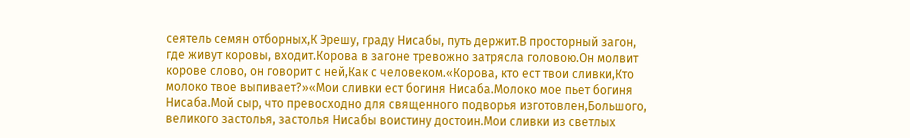сеятель семян отборных,К Эрешу, граду Нисабы, путь держит.В просторный загон, где живут коровы, входит.Корова в загоне тревожно затрясла головою.Он молвит корове слово, он говорит с ней,Как с человеком.«Корова, кто ест твои сливки,Кто молоко твое выпивает?»«Мои сливки ест богиня Нисаба.Молоко мое пьет богиня Нисаба.Мой сыр, что превосходно для священного подворья изготовлен,Большого, великого застолья, застолья Нисабы воистину достоин.Мои сливки из светлых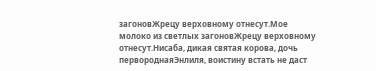загоновЖрецу верховному отнесут.Мое молоко из светлых загоновЖрецу верховному отнесут.Нисаба, дикая святая корова, дочь первороднаяЭнлиля, воистину встать не даст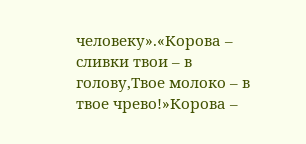человеку».«Корова – сливки твои – в голову,Твое молоко – в твое чрево!»Корова –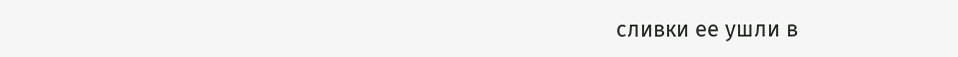сливки ее ушли в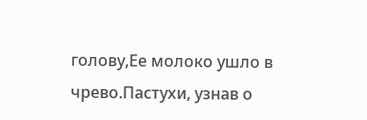голову,Ее молоко ушло в чрево.Пастухи, узнав о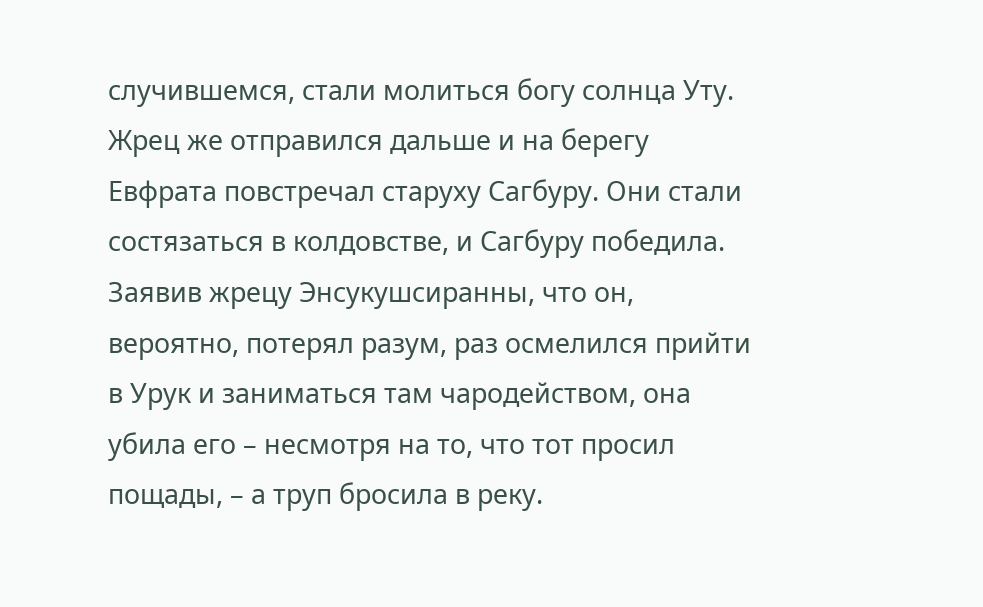случившемся, стали молиться богу солнца Уту. Жрец же отправился дальше и на берегу Евфрата повстречал старуху Сагбуру. Они стали состязаться в колдовстве, и Сагбуру победила. Заявив жрецу Энсукушсиранны, что он, вероятно, потерял разум, раз осмелился прийти в Урук и заниматься там чародейством, она убила его – несмотря на то, что тот просил пощады, – а труп бросила в реку.